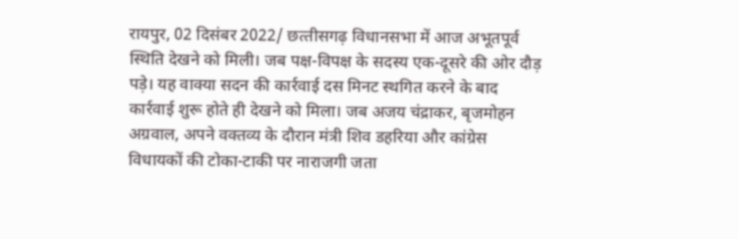रायपुर, 02 दिसंबर 2022/ छत्‍तीसगढ़ विधानसभा में आज अभूतपूर्व स्थिति देखने को मिली। जब पक्ष-विपक्ष के सदस्य एक-दूसरे की ओर दौड़ पड़े। यह वाक्या सदन की कार्रवाई दस मिनट स्थगित करने के बाद कार्रवाई शुरू होते ही देखने को मिला। जब अजय चंद्राकर, बृजमोहन अग्रवाल, अपने वक्तव्य के दौरान मंत्री शिव डहरिया और कांग्रेस विधायकों की टोका-टाकी पर नाराजगी जता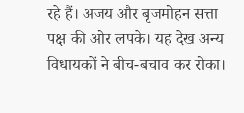रहे हैं। अजय और बृजमोहन सत्ता पक्ष की ओर लपके। यह देख अन्य विधायकों ने बीच-बचाव कर रोका।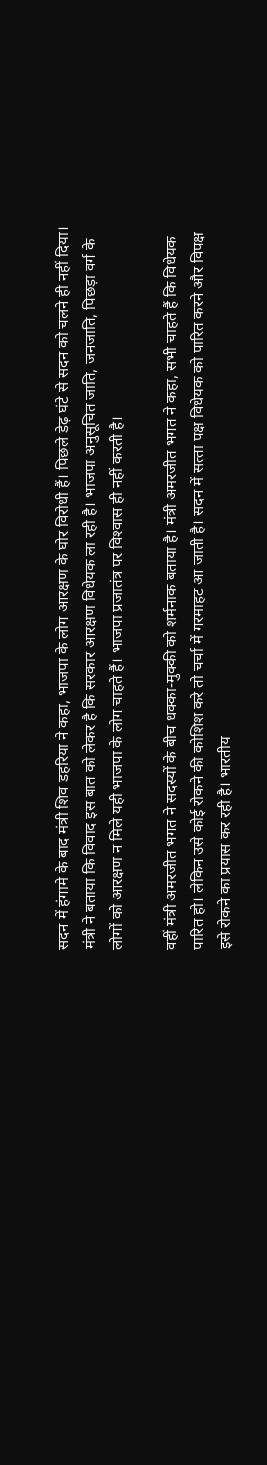सदन में हंगामे के बाद मंत्री शिव डहरिया ने कहा, भाजपा के लोग आरक्षण के घोर विरोधी हैं। पिछले डेढ़ घंटे से सदन को चलने ही नहीं दिया। मंत्री ने बताया कि विवाद इस बात को लेकर है कि सरकार आरक्षण विधेयक ला रही है। भाजपा अनुसूचित जाति, जनजाति, पिछड़ा वर्ग के लोगों को आरक्षण न मिले यही भाजपा के लोग चाहते हैं। भाजपा प्रजातंत्र पर विश्‍वास ही नहीं करती है।

वहीं मंत्री अमरजीत भगत ने सदस्‍यों के बीच धक्‍का-मुक्‍की को शर्मनाक बताया है। मंत्री अमरजीत भगत ने कहा, सभी चाहते हैं कि विधेयक पारित हो। लेकिन उसे कोई रोकने की कोशिश करे तो चर्चा में गरमाहट आ जाती है। सदन में सत्‍ता पक्ष विधेयक को पारित करने और विपक्ष इसे रोकने का प्रयास कर रही है। भारतीय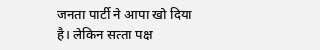जनता पार्टी ने आपा खो दिया है। लेकिन सत्‍ता पक्ष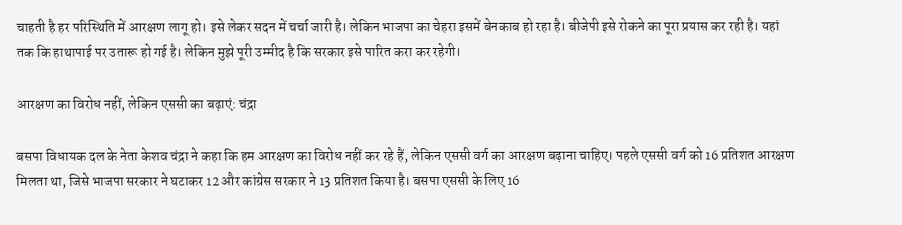चाहती है हर परिस्थिति में आरक्षण लागू हो। इसे लेकर सदन में चर्चा जारी है। लेकिन भाजपा का चेहरा इसमें बेनकाब हो रहा है। बीजेपी इसे रोकने का पूरा प्रयास कर रही है। यहां तक कि हाथापाई पर उतारू हो गई है। लेकिन मुझे पूरी उम्‍मीद है कि सरकार इसे पारित करा कर रहेगी।

आरक्षण का विरोध नहीं, लेकिन एससी का बढ़ाएं: चंद्रा

बसपा विधायक दल के नेता केशव चंद्रा ने कहा कि हम आरक्षण का विरोध नहीं कर रहे हैं, लेकिन एससी वर्ग का आरक्षण बढ़ाना चाहिए। पहले एससी वर्ग को 16 प्रतिशत आरक्षण मिलता था, जिसे भाजपा सरकार ने घटाकर 12 और कांग्रेस सरकार ने 13 प्रतिशत किया है। बसपा एससी के लिए 16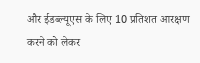और ईडब्ल्यूएस के लिए 10 प्रतिशत आरक्षण करने को लेकर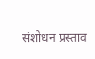संशोधन प्रस्ताव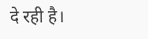दे रही है।